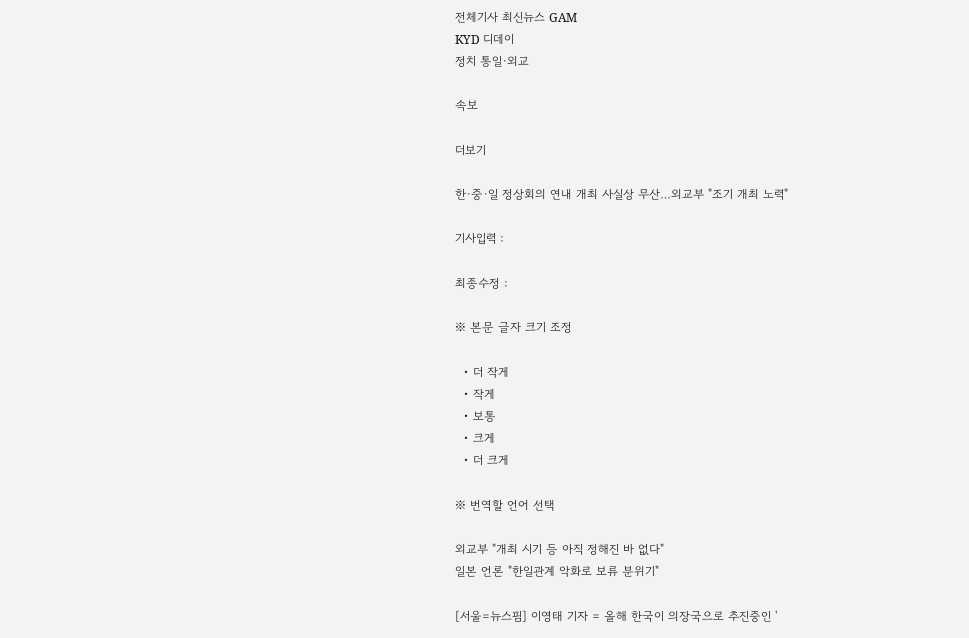전체기사 최신뉴스 GAM
KYD 디데이
정치 통일·외교

속보

더보기

한·중·일 정상회의 연내 개최 사실상 무산…외교부 "조기 개최 노력"

기사입력 :

최종수정 :

※ 본문 글자 크기 조정

  • 더 작게
  • 작게
  • 보통
  • 크게
  • 더 크게

※ 번역할 언어 선택

외교부 "개최 시기 등 아직 정해진 바 없다"
일본 언론 "한일관계 악화로 보류 분위기"

[서울=뉴스핌] 이영태 기자 = 올해 한국이 의장국으로 추진중인 '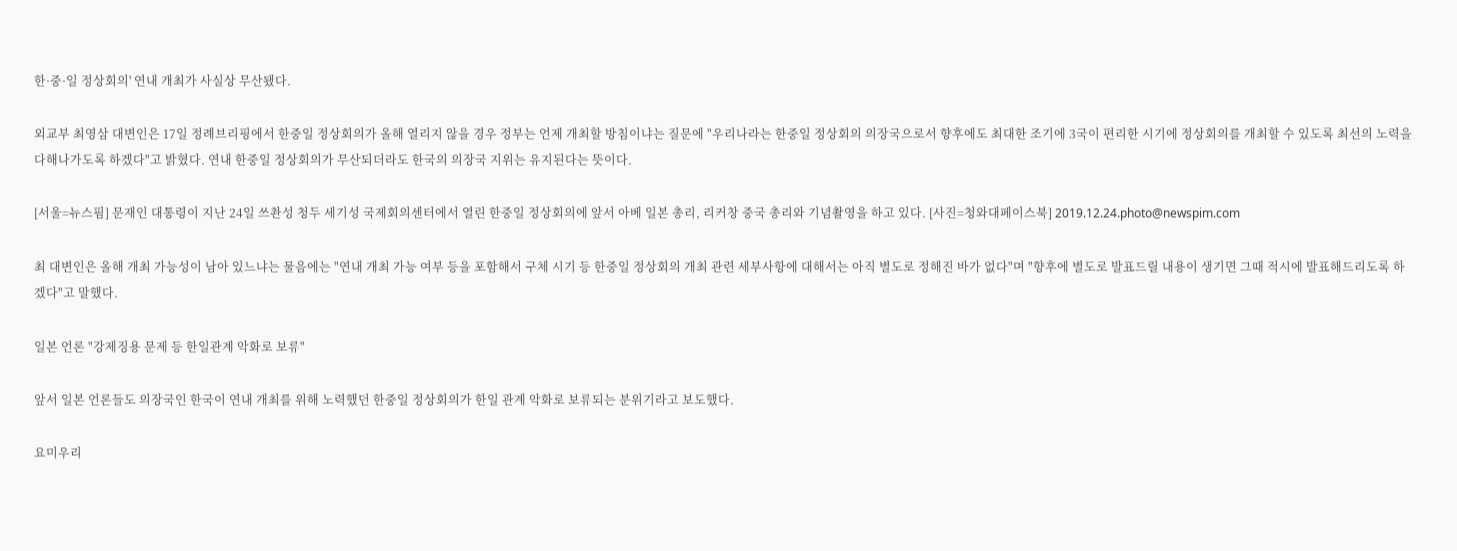한·중·일 정상회의' 연내 개최가 사실상 무산됐다.

외교부 최영삼 대변인은 17일 정례브리핑에서 한중일 정상회의가 올해 열리지 않을 경우 정부는 언제 개최할 방침이냐는 질문에 "우리나라는 한중일 정상회의 의장국으로서 향후에도 최대한 조기에 3국이 편리한 시기에 정상회의를 개최할 수 있도록 최선의 노력을 다해나가도록 하겠다"고 밝혔다. 연내 한중일 정상회의가 무산되더라도 한국의 의장국 지위는 유지된다는 뜻이다.

[서울=뉴스핌] 문재인 대통령이 지난 24일 쓰촨성 청두 세기성 국제회의센터에서 열린 한중일 정상회의에 앞서 아베 일본 총리, 리커창 중국 총리와 기념촬영을 하고 있다. [사진=청와대페이스북] 2019.12.24.photo@newspim.com

최 대변인은 올해 개최 가능성이 남아 있느냐는 물음에는 "연내 개최 가능 여부 등을 포함해서 구체 시기 등 한중일 정상회의 개최 관련 세부사항에 대해서는 아직 별도로 정해진 바가 없다"며 "향후에 별도로 발표드릴 내용이 생기면 그때 적시에 발표해드리도록 하겠다"고 말했다.

일본 언론 "강제징용 문제 등 한일관계 악화로 보류"

앞서 일본 언론들도 의장국인 한국이 연내 개최를 위해 노력했던 한중일 정상회의가 한일 관계 악화로 보류되는 분위기라고 보도했다.

요미우리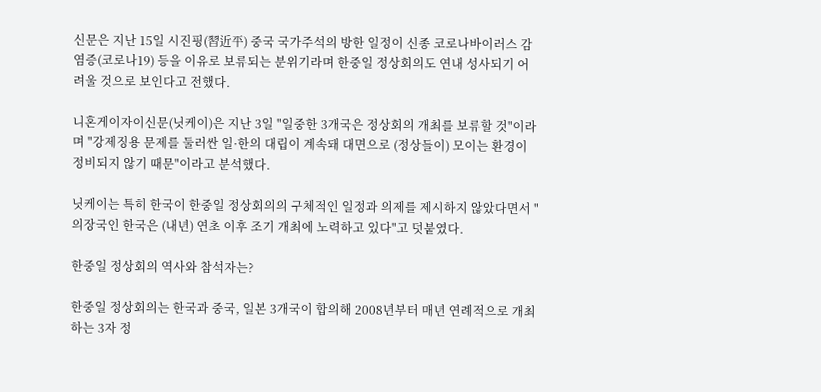신문은 지난 15일 시진핑(習近平) 중국 국가주석의 방한 일정이 신종 코로나바이러스 감염증(코로나19) 등을 이유로 보류되는 분위기라며 한중일 정상회의도 연내 성사되기 어려울 것으로 보인다고 전했다.

니혼게이자이신문(닛케이)은 지난 3일 "일중한 3개국은 정상회의 개최를 보류할 것"이라며 "강제징용 문제를 둘러싼 일·한의 대립이 계속돼 대면으로 (정상들이) 모이는 환경이 정비되지 않기 때문"이라고 분석했다.

닛케이는 특히 한국이 한중일 정상회의의 구체적인 일정과 의제를 제시하지 않았다면서 "의장국인 한국은 (내년) 연초 이후 조기 개최에 노력하고 있다"고 덧붙였다.

한중일 정상회의 역사와 참석자는?

한중일 정상회의는 한국과 중국, 일본 3개국이 합의해 2008년부터 매년 연례적으로 개최하는 3자 정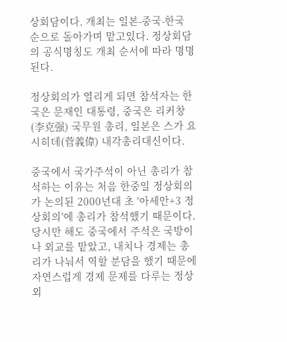상회담이다. 개최는 일본-중국-한국 순으로 돌아가며 맡고있다. 정상회담의 공식명칭도 개최 순서에 따라 명명된다.

정상회의가 열리게 되면 참석자는 한국은 문재인 대통령, 중국은 리커창(李克强) 국무원 총리, 일본은 스가 요시히데(菅義偉) 내각총리대신이다.

중국에서 국가주석이 아닌 총리가 참석하는 이유는 처음 한중일 정상회의가 논의된 2000년대 초 '아세안+3 정상회의'에 총리가 참석했기 때문이다. 당시만 해도 중국에서 주석은 국방이나 외교를 맡았고, 내치나 경제는 총리가 나눠서 역할 분담을 했기 때문에 자연스럽게 경제 문제를 다루는 정상외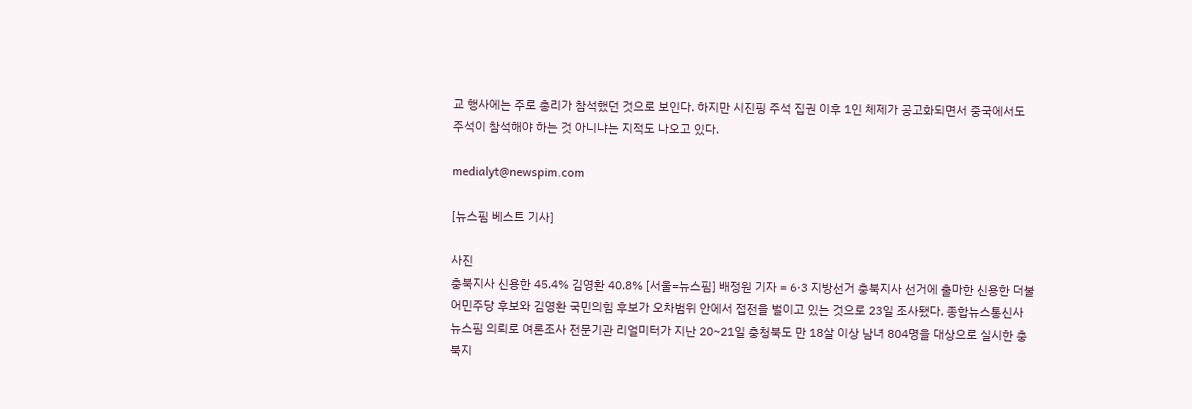교 행사에는 주로 총리가 참석했던 것으로 보인다. 하지만 시진핑 주석 집권 이후 1인 체제가 공고화되면서 중국에서도 주석이 참석해야 하는 것 아니냐는 지적도 나오고 있다.

medialyt@newspim.com

[뉴스핌 베스트 기사]

사진
충북지사 신용한 45.4% 김영환 40.8% [서울=뉴스핌] 배정원 기자 = 6·3 지방선거 충북지사 선거에 출마한 신용한 더불어민주당 후보와 김영환 국민의힘 후보가 오차범위 안에서 접전을 벌이고 있는 것으로 23일 조사됐다. 종합뉴스통신사 뉴스핌 의뢰로 여론조사 전문기관 리얼미터가 지난 20~21일 충청북도 만 18살 이상 남녀 804명을 대상으로 실시한 충북지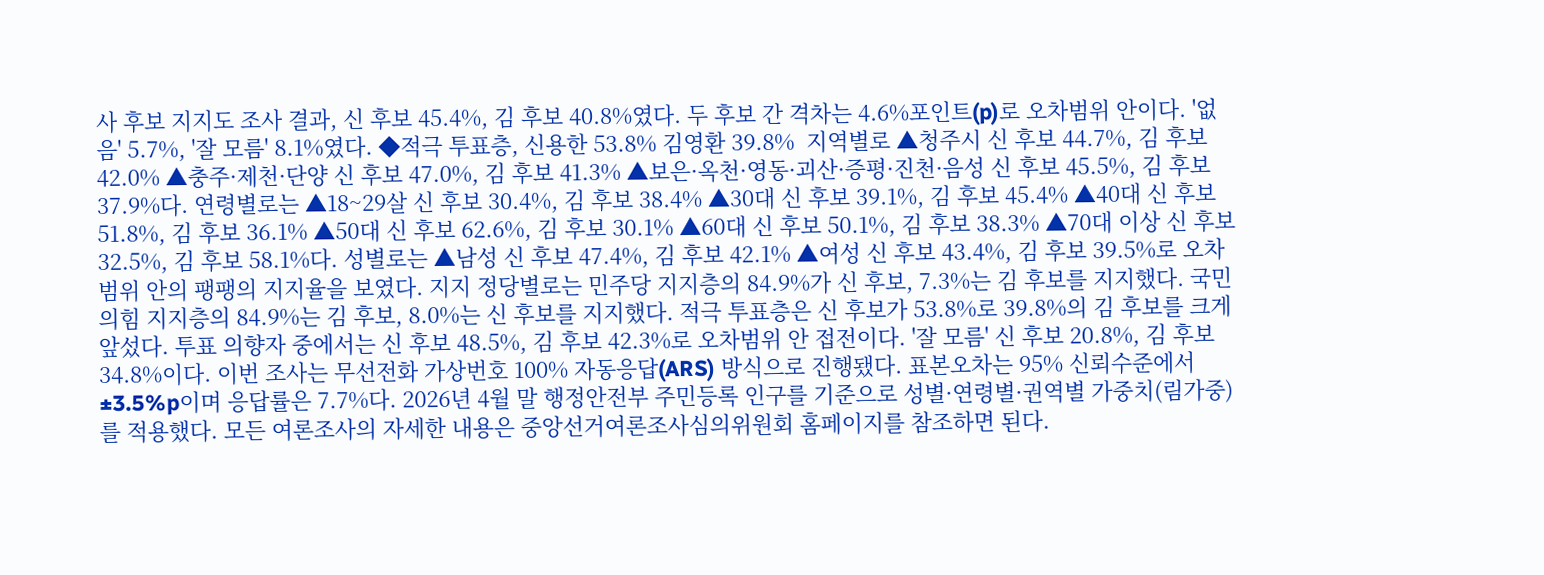사 후보 지지도 조사 결과, 신 후보 45.4%, 김 후보 40.8%였다. 두 후보 간 격차는 4.6%포인트(p)로 오차범위 안이다. '없음' 5.7%, '잘 모름' 8.1%였다. ◆적극 투표층, 신용한 53.8% 김영환 39.8%  지역별로 ▲청주시 신 후보 44.7%, 김 후보 42.0% ▲충주·제천·단양 신 후보 47.0%, 김 후보 41.3% ▲보은·옥천·영동·괴산·증평·진천·음성 신 후보 45.5%, 김 후보 37.9%다. 연령별로는 ▲18~29살 신 후보 30.4%, 김 후보 38.4% ▲30대 신 후보 39.1%, 김 후보 45.4% ▲40대 신 후보 51.8%, 김 후보 36.1% ▲50대 신 후보 62.6%, 김 후보 30.1% ▲60대 신 후보 50.1%, 김 후보 38.3% ▲70대 이상 신 후보 32.5%, 김 후보 58.1%다. 성별로는 ▲남성 신 후보 47.4%, 김 후보 42.1% ▲여성 신 후보 43.4%, 김 후보 39.5%로 오차범위 안의 팽팽의 지지율을 보였다. 지지 정당별로는 민주당 지지층의 84.9%가 신 후보, 7.3%는 김 후보를 지지했다. 국민의힘 지지층의 84.9%는 김 후보, 8.0%는 신 후보를 지지했다. 적극 투표층은 신 후보가 53.8%로 39.8%의 김 후보를 크게 앞섰다. 투표 의향자 중에서는 신 후보 48.5%, 김 후보 42.3%로 오차범위 안 접전이다. '잘 모름' 신 후보 20.8%, 김 후보 34.8%이다. 이번 조사는 무선전화 가상번호 100% 자동응답(ARS) 방식으로 진행됐다. 표본오차는 95% 신뢰수준에서 ±3.5%p이며 응답률은 7.7%다. 2026년 4월 말 행정안전부 주민등록 인구를 기준으로 성별·연령별·권역별 가중치(림가중)를 적용했다. 모든 여론조사의 자세한 내용은 중앙선거여론조사심의위원회 홈페이지를 참조하면 된다.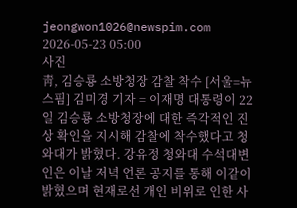jeongwon1026@newspim.com 2026-05-23 05:00
사진
靑, 김승룡 소방청장 감찰 착수 [서울=뉴스핌] 김미경 기자 = 이재명 대통령이 22일 김승룡 소방청장에 대한 즉각적인 진상 확인을 지시해 감찰에 착수했다고 청와대가 밝혔다. 강유정 청와대 수석대변인은 이날 저녁 언론 공지를 통해 이같이 밝혔으며 현재로선 개인 비위로 인한 사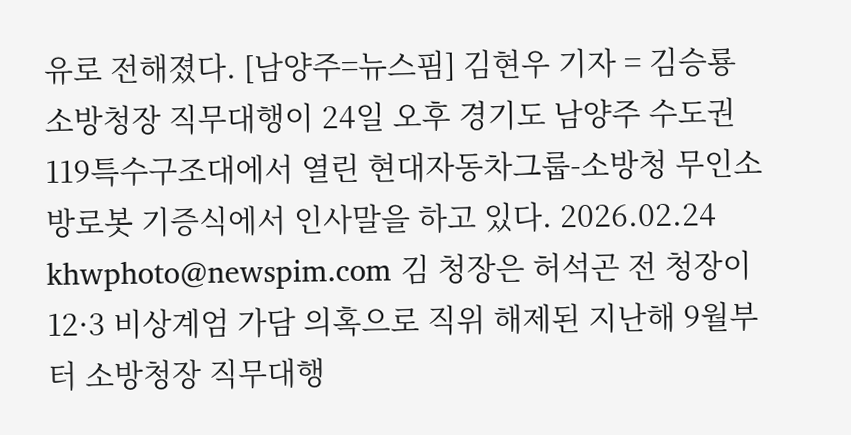유로 전해졌다. [남양주=뉴스핌] 김현우 기자 = 김승룡 소방청장 직무대행이 24일 오후 경기도 남양주 수도권119특수구조대에서 열린 현대자동차그룹-소방청 무인소방로봇 기증식에서 인사말을 하고 있다. 2026.02.24 khwphoto@newspim.com 김 청장은 허석곤 전 청장이 12·3 비상계엄 가담 의혹으로 직위 해제된 지난해 9월부터 소방청장 직무대행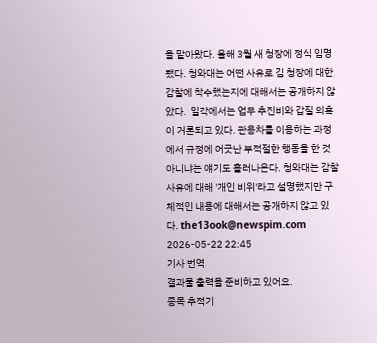을 맡아왔다. 올해 3월 새 청장에 정식 임명됐다. 청와대는 어떤 사유로 김 청장에 대한 감찰에 착수했는지에 대해서는 공개하지 않았다.  일각에서는 업무 추진비와 갑질 의혹이 거론되고 있다. 관용차를 이용하는 과정에서 규정에 어긋난 부적절한 행동을 한 것 아니냐는 얘기도 흘러나온다. 청와대는 감찰 사유에 대해 '개인 비위'라고 설명했지만 구체적인 내용에 대해서는 공개하지 않고 있다. the13ook@newspim.com 2026-05-22 22:45
기사 번역
결과물 출력을 준비하고 있어요.
종목 추적기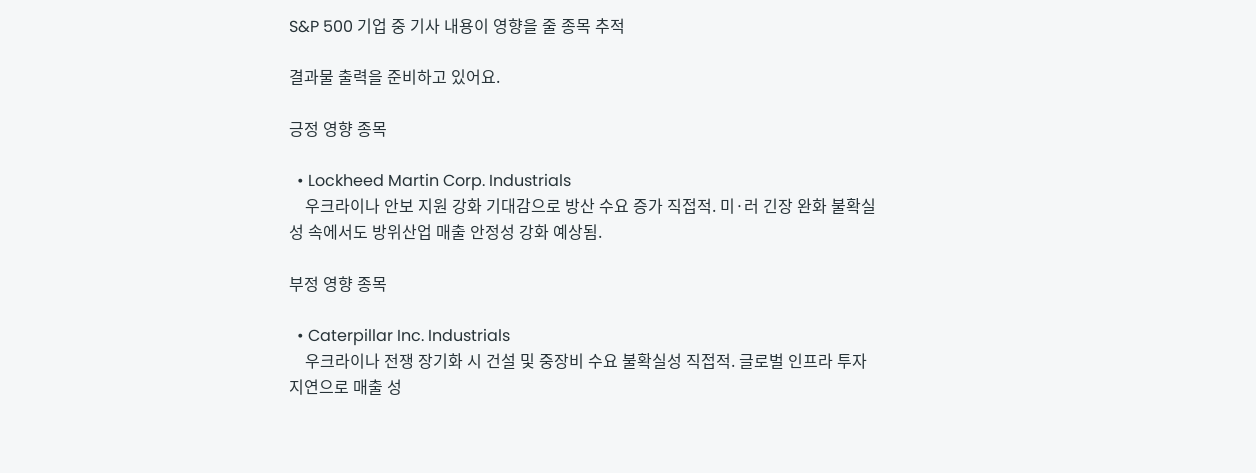S&P 500 기업 중 기사 내용이 영향을 줄 종목 추적

결과물 출력을 준비하고 있어요.

긍정 영향 종목

  • Lockheed Martin Corp. Industrials
    우크라이나 안보 지원 강화 기대감으로 방산 수요 증가 직접적. 미·러 긴장 완화 불확실성 속에서도 방위산업 매출 안정성 강화 예상됨.

부정 영향 종목

  • Caterpillar Inc. Industrials
    우크라이나 전쟁 장기화 시 건설 및 중장비 수요 불확실성 직접적. 글로벌 인프라 투자 지연으로 매출 성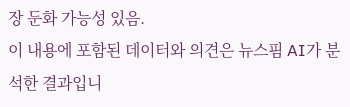장 둔화 가능성 있음.
이 내용에 포함된 데이터와 의견은 뉴스핌 AI가 분석한 결과입니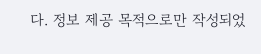다. 정보 제공 목적으로만 작성되었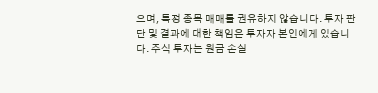으며, 특정 종목 매매를 권유하지 않습니다. 투자 판단 및 결과에 대한 책임은 투자자 본인에게 있습니다. 주식 투자는 원금 손실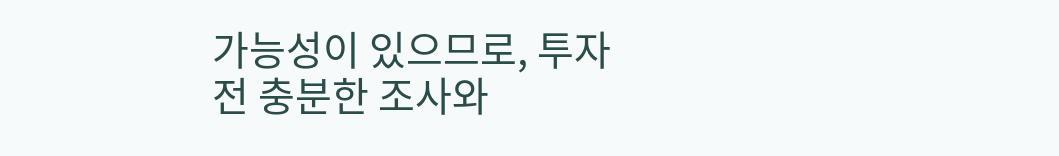가능성이 있으므로, 투자 전 충분한 조사와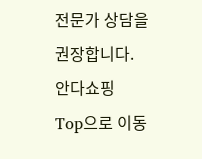전문가 상담을 권장합니다.
안다쇼핑
Top으로 이동